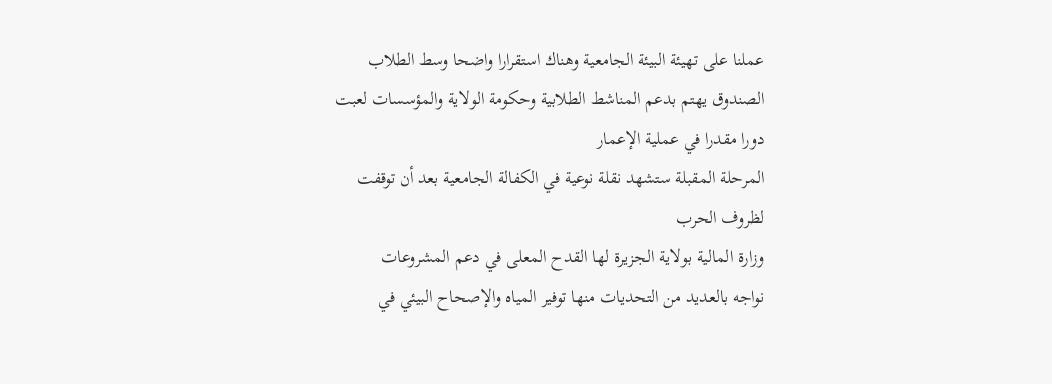عملنا على تهيئة البيئة الجامعية وهناك استقرارا واضحا وسط الطلاب
الصندوق يهتم بدعم المناشط الطلابية وحكومة الولاية والمؤسسات لعبت دورا مقدرا في عملية الإعمار
المرحلة المقبلة ستشهد نقلة نوعية في الكفالة الجامعية بعد أن توقفت لظروف الحرب
وزارة المالية بولاية الجزيرة لها القدح المعلى في دعم المشروعات
نواجه بالعديد من التحديات منها توفير المياه والإصحاح البيئي في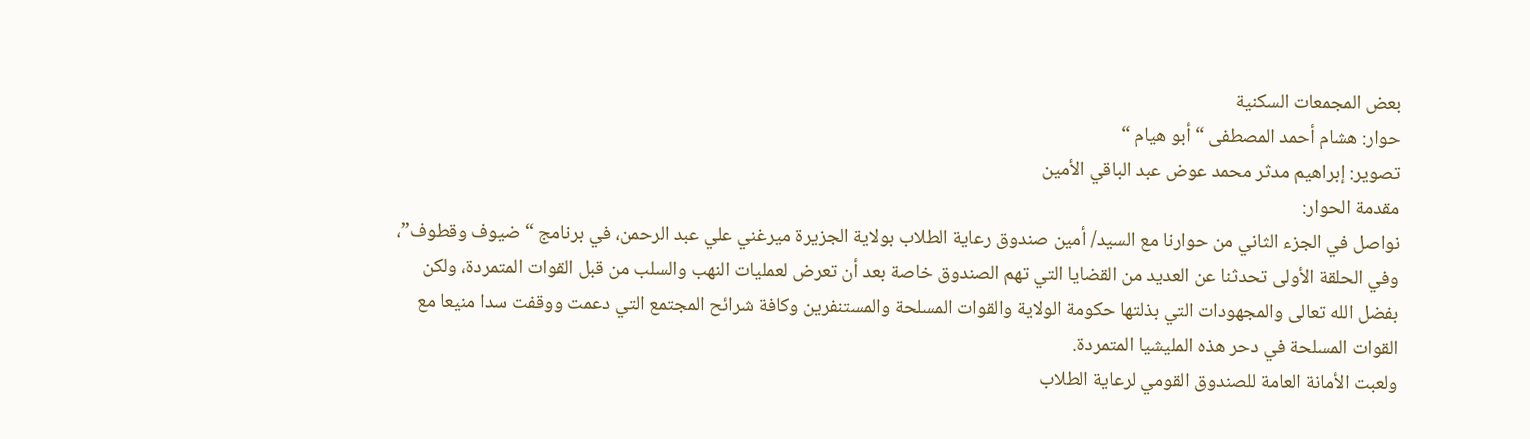بعض المجمعات السكنية
حوار: هشام أحمد المصطفى “أبو هيام “
تصوير: إبراهيم مدثر محمد عوض عبد الباقي الأمين
مقدمة الحوار:
نواصل في الجزء الثاني من حوارنا مع السيد/ أمين صندوق رعاية الطلاب بولاية الجزيرة ميرغني علي عبد الرحمن، في برنامج “ضيوف وقطوف”، وفي الحلقة الأولى تحدثنا عن العديد من القضايا التي تهم الصندوق خاصة بعد أن تعرض لعمليات النهب والسلب من قبل القوات المتمردة، ولكن بفضل الله تعالى والمجهودات التي بذلتها حكومة الولاية والقوات المسلحة والمستنفرين وكافة شرائح المجتمع التي دعمت ووقفت سدا منيعا مع القوات المسلحة في دحر هذه المليشيا المتمردة.
ولعبت الأمانة العامة للصندوق القومي لرعاية الطلاب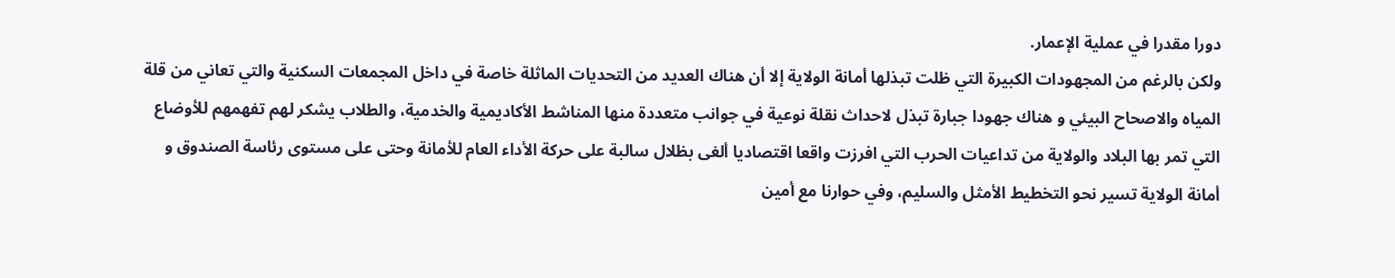دورا مقدرا في عملية الإعمار.
ولكن بالرغم من المجهودات الكبيرة التي ظلت تبذلها أمانة الولاية إلا أن هناك العديد من التحديات الماثلة خاصة في داخل المجمعات السكنية والتي تعاني من قلة المياه والاصحاح البيئي و هناك جهودا جبارة تبذل لاحداث نقلة نوعية في جوانب متعددة منها المناشط الأكاديمية والخدمية، والطلاب يشكر لهم تفهمهم للأوضاع التي تمر بها البلاد والولاية من تداعيات الحرب التي افرزت واقعا اقتصاديا ألغى بظلال سالبة على حركة الأداء العام للأمانة وحتى على مستوى رئاسة الصندوق و أمانة الولاية تسير نحو التخطيط الأمثل والسليم، وفي حوارنا مع أمين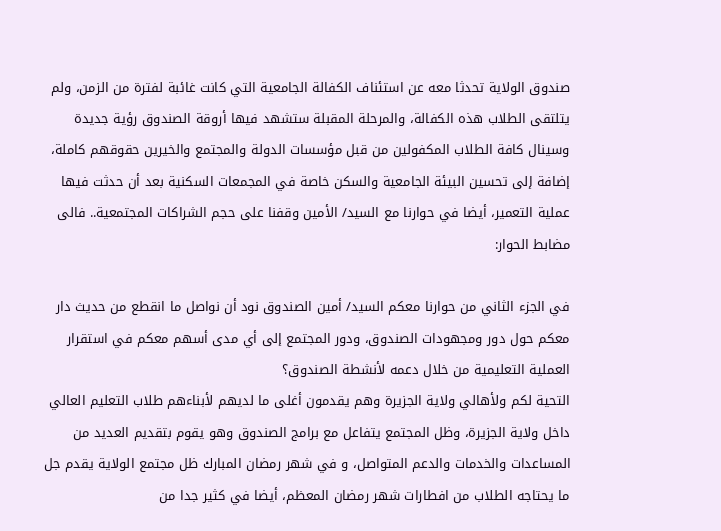صندوق الولاية تحدثا معه عن استئناف الكفالة الجامعية التي كانت غائبة لفترة من الزمن، ولم يتلتقى الطلاب هذه الكفالة، والمرحلة المقبلة ستشهد فيها أروقة الصندوق رؤية جديدة وسينال كافة الطلاب المكفولين من قبل مؤسسات الدولة والمجتمع والخيرين حقوقهم كاملة، إضافة إلى تحسين البيئة الجامعية والسكن خاصة في المجمعات السكنية بعد أن حدثت فيها عملية التعمير، أيضا في حوارنا مع السيد/ الأمين وقفنا على حجم الشراكات المجتمعية.. فالى مضابط الحوار:

في الجزء الثاني من حوارنا معكم السيد/ أمين الصندوق نود أن نواصل ما انقطع من حديث دار معكم حول دور ومجهودات الصندوق، ودور المجتمع إلى أي مدى أسهم معكم في استقرار العملية التعليمية من خلال دعمه لأنشطة الصندوق؟
التحية لكم ولأهالي ولاية الجزيرة وهم يقدمون أغلى ما لديهم لأبناءهم طلاب التعليم العالي داخل ولاية الجزيرة، وظل المجتمع يتفاعل مع برامج الصندوق وهو يقوم بتقديم العديد من المساعدات والخدمات والدعم المتواصل، و في شهر رمضان المبارك ظل مجتمع الولاية يقدم جل ما يحتاجه الطلاب من افطارات شهر رمضان المعظم، أيضا في كثير جدا من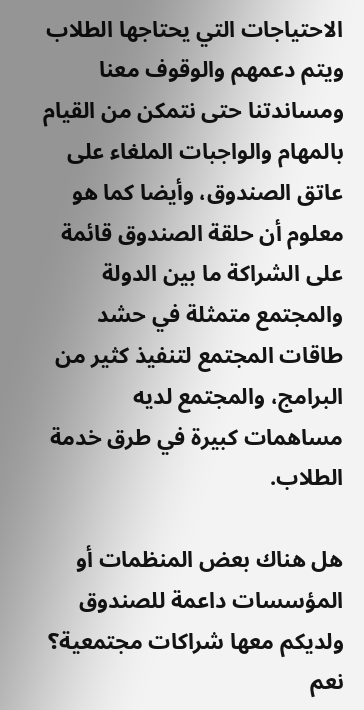الاحتياجات التي يحتاجها الطلاب ويتم دعمهم والوقوف معنا ومساندتنا حتى نتمكن من القيام بالمهام والواجبات الملغاء على عاتق الصندوق، وأيضا كما هو معلوم أن حلقة الصندوق قائمة على الشراكة ما بين الدولة والمجتمع متمثلة في حشد طاقات المجتمع لتنفيذ كثير من البرامج، والمجتمع لديه مساهمات كبيرة في طرق خدمة الطلاب.

هل هناك بعض المنظمات أو المؤسسات داعمة للصندوق ولديكم معها شراكات مجتمعية؟
نعم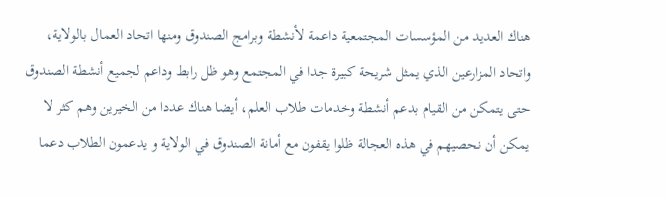هناك العديد من المؤسسات المجتمعية داعمة لأنشطة وبرامج الصندوق ومنها اتحاد العمال بالولاية، واتحاد المزارعين الذي يمثل شريحة كبيرة جدا في المجتمع وهو ظل رابط وداعم لجميع أنشطة الصندوق حتى يتمكن من القيام بدعم أنشطة وخدمات طلاب العلم، أيضا هناك عددا من الخيرين وهم كثر لا يمكن أن نحصيهم في هذه العجالة ظلوا يقفون مع أمانة الصندوق في الولاية و يدعمون الطلاب دعما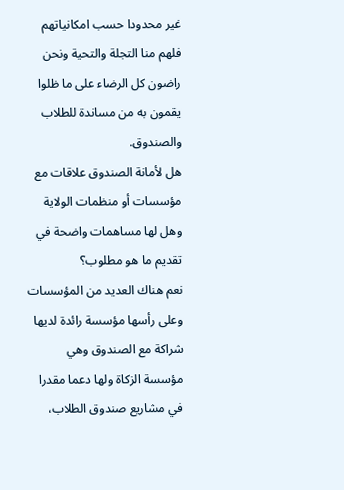غير محدودا حسب امكانياتهم فلهم منا التجلة والتحية ونحن راضون كل الرضاء على ما ظلوا يقمون به من مساندة للطلاب والصندوق.
هل لأمانة الصندوق علاقات مع مؤسسات أو منظمات الولاية وهل لها مساهمات واضحة في تقديم ما هو مطلوب؟
نعم هناك العديد من المؤسسات وعلى رأسها مؤسسة رائدة لديها شراكة مع الصندوق وهي مؤسسة الزكاة ولها دعما مقدرا في مشاريع صندوق الطلاب،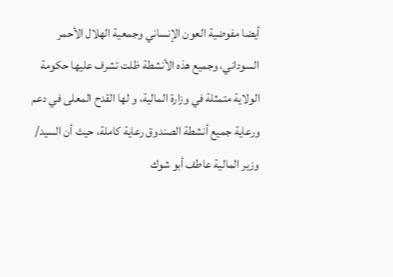أيضا مفوضية العون الإنساني وجمعية الهلال الأحمر السوداني، وجميع هذه الأنشطة ظلت تشرف عليها حكومة الولاية متمثلة في وزارة المالية، و لها القدح المعلى في دعم ورعاية جميع أنشطة الصندوق رعاية كاملة، حيث أن السيد/ وزير المالية عاطف أبو شوك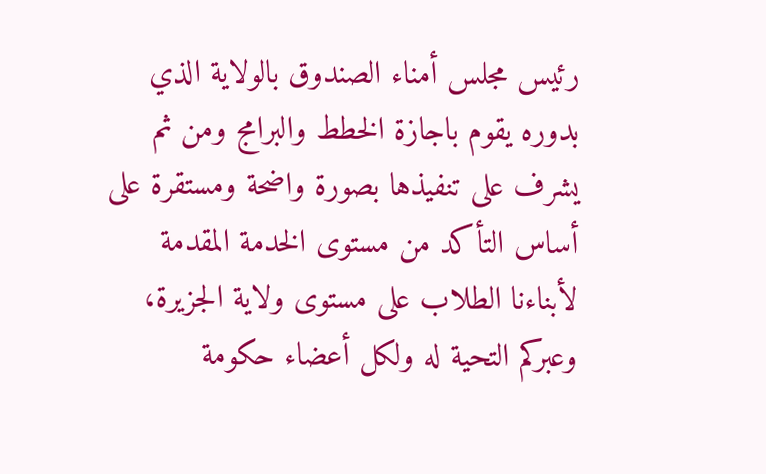رئيس مجلس أمناء الصندوق بالولاية الذي بدوره يقوم باجازة الخطط والبرامج ومن ثم يشرف على تنفيذها بصورة واضحة ومستقرة على أساس التأكد من مستوى الخدمة المقدمة لأبناءنا الطلاب على مستوى ولاية الجزيرة، وعبركم التحية له ولكل أعضاء حكومة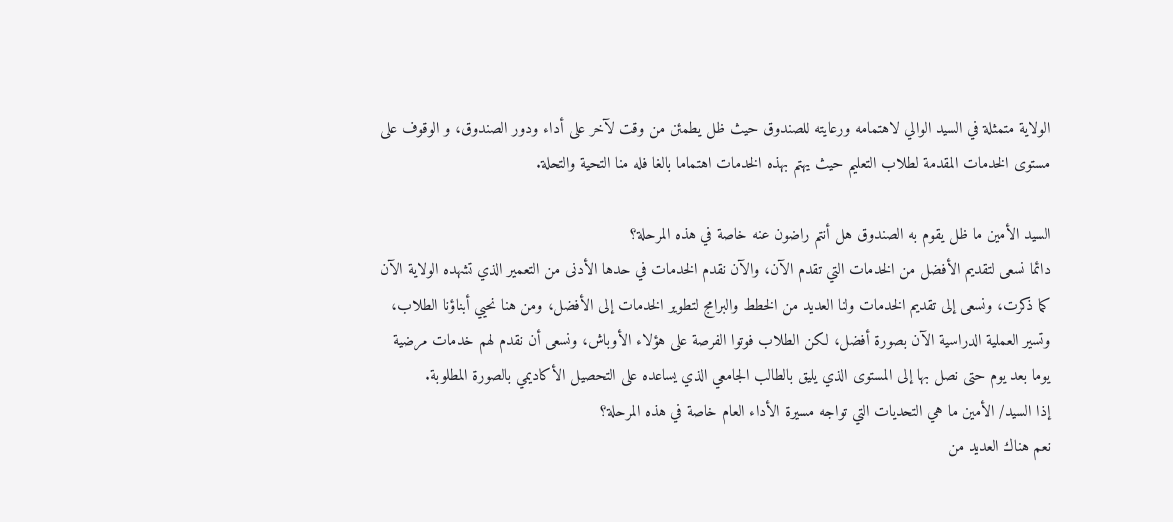الولاية متمثلة في السيد الوالي لاهتمامه ورعايته للصندوق حيث ظل يطمئن من وقت لآخر على أداء ودور الصندوق، و الوقوف على مستوى الخدمات المقدمة لطلاب التعليم حيث يهتم بهذه الخدمات اهتماما بالغا فله منا التحية والتحلة.

السيد الأمين ما ظل يقوم به الصندوق هل أنتم راضون عنه خاصة في هذه المرحلة؟
دائما نسعى لتقديم الأفضل من الخدمات التي تقدم الآن، والآن نقدم الخدمات في حدها الأدنى من التعمير الذي تشهده الولاية الآن كما ذكرت، ونسعى إلى تقديم الخدمات ولنا العديد من الخطط والبرامج لتطوير الخدمات إلى الأفضل، ومن هنا نحيي أبناؤنا الطلاب، وتسير العملية الدراسية الآن بصورة أفضل، لكن الطلاب فوتوا الفرصة على هؤلاء الأوباش، ونسعى أن نقدم لهم خدمات مرضية يوما بعد يوم حتى نصل بها إلى المستوى الذي يليق بالطالب الجامعي الذي يساعده على التحصيل الأكاديمي بالصورة المطلوبة.
إذا السيد/ الأمين ما هي التحديات التي تواجه مسيرة الأداء العام خاصة في هذه المرحلة؟
نعم هناك العديد من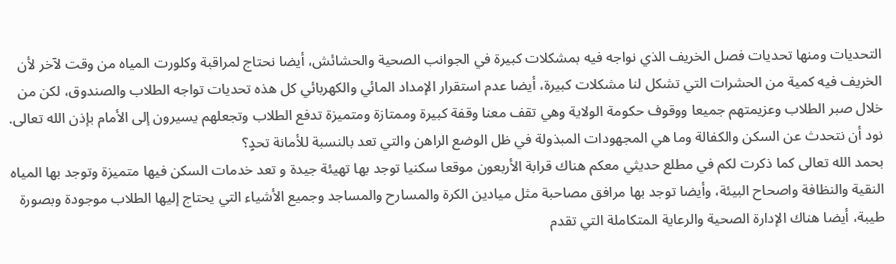التحديات ومنها تحديات فصل الخريف الذي نواجه فيه بمشكلات كبيرة في الجوانب الصحية والحشائش، أيضا نحتاج لمراقبة وكلورت المياه من وقت لآخر لأن الخريف فيه كمية من الحشرات التي تشكل لنا مشكلات كبيرة، أيضا عدم استقرار الإمداد المائي والكهربائي كل هذه تحديات تواجه الطلاب والصندوق، لكن من خلال صبر الطلاب وعزيمتهم جميعا ووقوف حكومة الولاية وهي تقف معنا وقفة كبيرة وممتازة ومتميزة تدفع الطلاب وتجعلهم يسيرون إلى الأمام بإذن الله تعالى.
نود أن نتحدث عن السكن والكفالة وما هي المجهودات المبذولة في ظل الوضع الراهن والتي تعد بالنسبة للأمانة تحدٍ؟
بحمد الله تعالى كما ذكرت لكم في مطلع حديثي معكم هناك قرابة الأربعون موقعا سكنيا توجد بها تهيئة جيدة و تعد خدمات السكن فيها متميزة وتوجد بها المياه النقية والنظافة واصحاح البيئة، وأيضا توجد بها مرافق مصاحبة مثل ميادين الكرة والمسارح والمساجد وجميع الأشياء التي يحتاج إليها الطلاب موجودة وبصورة طيبة، أيضا هناك الإدارة الصحية والرعاية المتكاملة التي تقدم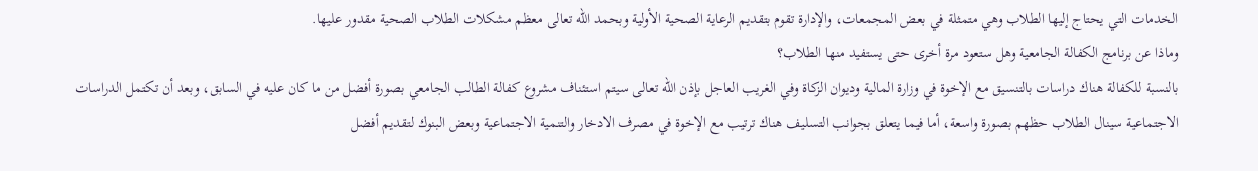الخدمات التي يحتاج إليها الطلاب وهي متمثلة في بعض المجمعات، والإدارة تقوم بتقديم الرعاية الصحية الأولية وبحمد الله تعالى معظم مشكلات الطلاب الصحية مقدور عليها.
وماذا عن برنامج الكفالة الجامعية وهل ستعود مرة أخرى حتى يستفيد منها الطلاب؟
بالنسبة للكفالة هناك دراسات بالتنسيق مع الإخوة في وزارة المالية وديوان الزكاة وفي الغريب العاجل بإذن الله تعالى سيتم استئناف مشروع كفالة الطالب الجامعي بصورة أفضل من ما كان عليه في السابق، وبعد أن تكتمل الدراسات الاجتماعية سينال الطلاب حظهم بصورة واسعة، أما فيما يتعلق بجوانب التسليف هناك ترتيب مع الإخوة في مصرف الادخار والتنمية الاجتماعية وبعض البنوك لتقديم أفضل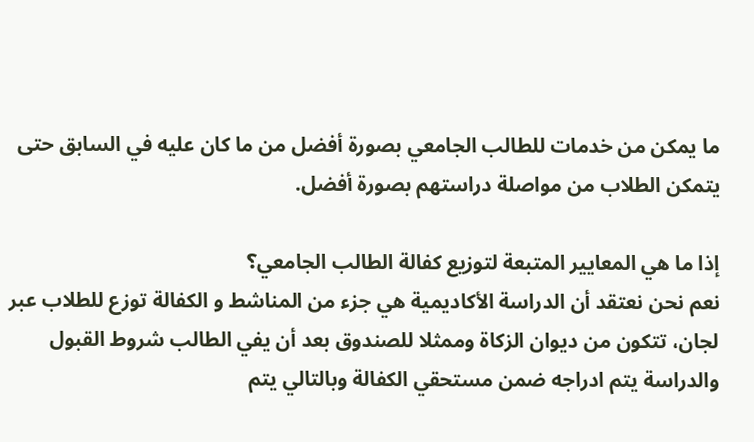ما يمكن من خدمات للطالب الجامعي بصورة أفضل من ما كان عليه في السابق حتى يتمكن الطلاب من مواصلة دراستهم بصورة أفضل.

إذا ما هي المعايير المتبعة لتوزيع كفالة الطالب الجامعي؟
نعم نحن نعتقد أن الدراسة الأكاديمية هي جزء من المناشط و الكفالة توزع للطلاب عبر لجان، تتكون من ديوان الزكاة وممثلا للصندوق بعد أن يفي الطالب شروط القبول والدراسة يتم ادراجه ضمن مستحقي الكفالة وبالتالي يتم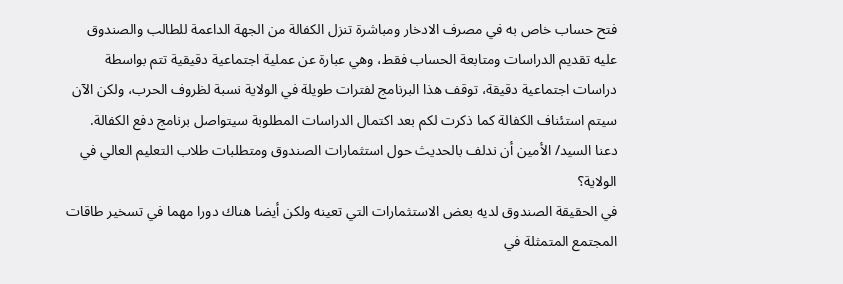فتح حساب خاص به في مصرف الادخار ومباشرة تنزل الكفالة من الجهة الداعمة للطالب والصندوق عليه تقديم الدراسات ومتابعة الحساب فقط، وهي عبارة عن عملية اجتماعية دقيقية تتم بواسطة دراسات اجتماعية دقيقة، توقف هذا البرنامج لفترات طويلة في الولاية نسبة لظروف الحرب، ولكن الآن سيتم استئناف الكفالة كما ذكرت لكم بعد اكتمال الدراسات المطلوبة سيتواصل برنامج دفع الكفالة.
دعنا السيد/ الأمين أن ندلف بالحديث حول استثمارات الصندوق ومتطلبات طلاب التعليم العالي في الولاية؟
في الحقيقة الصندوق لديه بعض الاستثمارات التي تعينه ولكن أيضا هناك دورا مهما في تسخير طاقات المجتمع المتمثلة في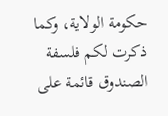حكومة الولاية، وكما ذكرت لكم فلسفة الصندوق قائمة على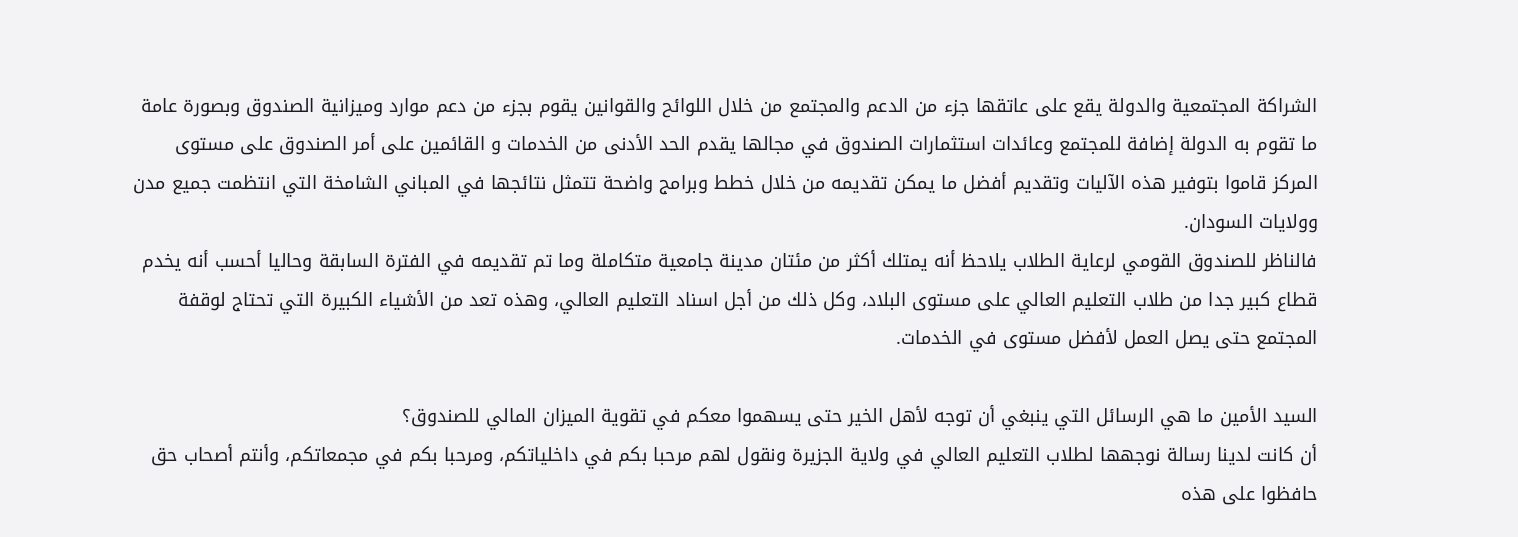الشراكة المجتمعية والدولة يقع على عاتقها جزء من الدعم والمجتمع من خلال اللوائح والقوانين يقوم بجزء من دعم موارد وميزانية الصندوق وبصورة عامة ما تقوم به الدولة إضافة للمجتمع وعائدات استثمارات الصندوق في مجالها يقدم الحد الأدنى من الخدمات و القائمين على أمر الصندوق على مستوى المركز قاموا بتوفير هذه الآليات وتقديم أفضل ما يمكن تقديمه من خلال خطط وبرامج واضحة تتمثل نتائجها في المباني الشامخة التي انتظمت جميع مدن وولايات السودان.
فالناظر للصندوق القومي لرعاية الطلاب يلاحظ أنه يمتلك أكثر من مئتان مدينة جامعية متكاملة وما تم تقديمه في الفترة السابقة وحاليا أحسب أنه يخدم قطاع كبير جدا من طلاب التعليم العالي على مستوى البلاد، وكل ذلك من أجل اسناد التعليم العالي، وهذه تعد من الأشياء الكبيرة التي تحتاج لوقفة المجتمع حتى يصل العمل لأفضل مستوى في الخدمات.

السيد الأمين ما هي الرسائل التي ينبغي أن توجه لأهل الخير حتى يسهموا معكم في تقوية الميزان المالي للصندوق؟
أن كانت لدينا رسالة نوجهها لطلاب التعليم العالي في ولاية الجزيرة ونقول لهم مرحبا بكم في داخلياتكم، ومرحبا بكم في مجمعاتكم، وأنتم أصحاب حق حافظوا على هذه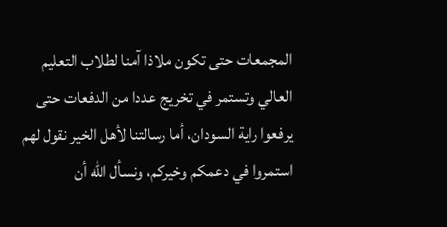المجمعات حتى تكون ملاذا آمنا لطلاب التعليم العالي وتستمر في تخريج عددا من الدفعات حتى يرفعوا راية السودان، أما رسالتنا لأهل الخير نقول لهم استمروا في دعمكم وخيركم، ونسأل الله أن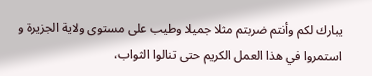يبارك لكم وأنتم ضربتم مثلا جميلا وطيب على مستوى ولاية الجزيرة و استمروا في هذا العمل الكريم حتى تنالوا الثواب،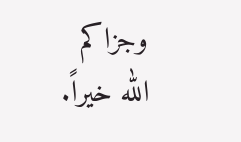وجزاكم الله خيراً.